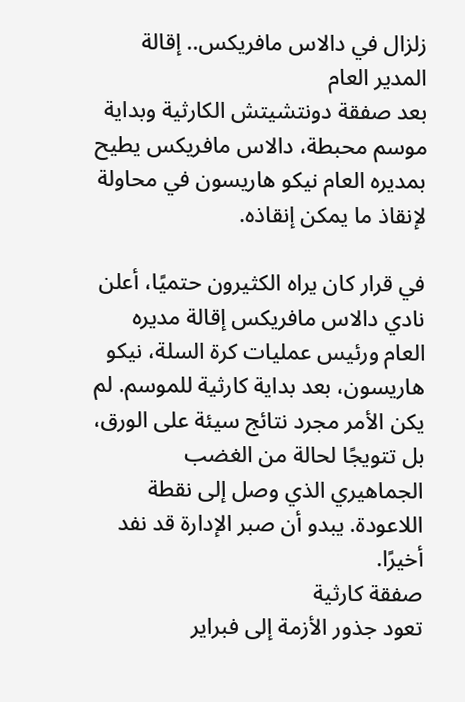زلزال في دالاس مافريكس.. إقالة المدير العام
بعد صفقة دونتشيتش الكارثية وبداية موسم محبطة، دالاس مافريكس يطيح بمديره العام نيكو هاريسون في محاولة لإنقاذ ما يمكن إنقاذه.

في قرار كان يراه الكثيرون حتميًا، أعلن نادي دالاس مافريكس إقالة مديره العام ورئيس عمليات كرة السلة، نيكو هاريسون، بعد بداية كارثية للموسم. لم يكن الأمر مجرد نتائج سيئة على الورق، بل تتويجًا لحالة من الغضب الجماهيري الذي وصل إلى نقطة اللاعودة. يبدو أن صبر الإدارة قد نفد أخيرًا.
صفقة كارثية
تعود جذور الأزمة إلى فبراير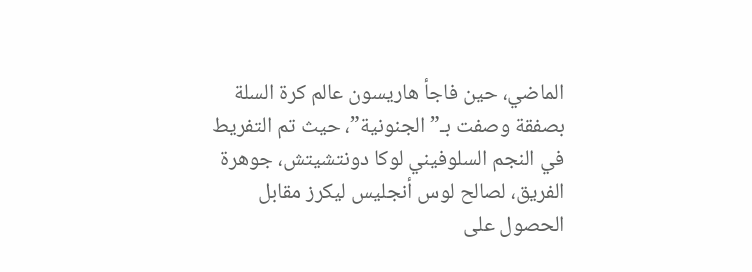الماضي، حين فاجأ هاريسون عالم كرة السلة بصفقة وصفت بـ”الجنونية”، حيث تم التفريط في النجم السلوفيني لوكا دونتشيتش، جوهرة الفريق، لصالح لوس أنجليس ليكرز مقابل الحصول على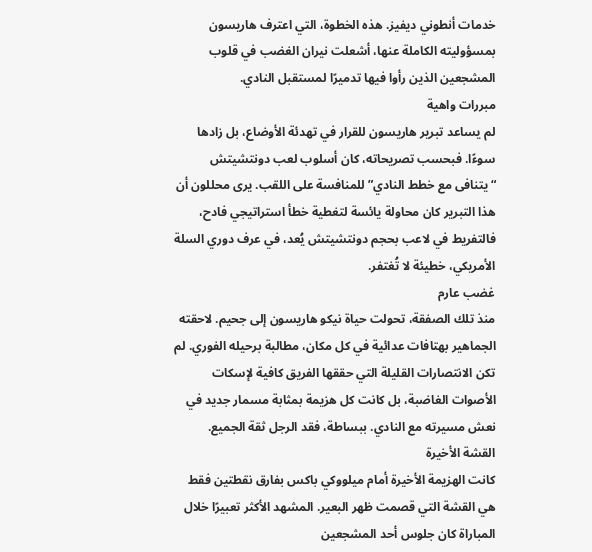خدمات أنطوني ديفيز. هذه الخطوة، التي اعترف هاريسون بمسؤوليته الكاملة عنها، أشعلت نيران الغضب في قلوب المشجعين الذين رأوا فيها تدميرًا لمستقبل النادي.
مبررات واهية
لم يساعد تبرير هاريسون للقرار في تهدئة الأوضاع، بل زادها سوءًا. فبحسب تصريحاته، كان أسلوب لعب دونتشيتش “يتنافى مع خطط النادي” للمنافسة على اللقب. يرى محللون أن هذا التبرير كان محاولة يائسة لتغطية خطأ استراتيجي فادح، فالتفريط في لاعب بحجم دونتشيتش يُعد، في عرف دوري السلة الأمريكي، خطيئة لا تُغتفر.
غضب عارم
منذ تلك الصفقة، تحولت حياة نيكو هاريسون إلى جحيم. لاحقته الجماهير بهتافات عدائية في كل مكان، مطالبة برحيله الفوري. لم تكن الانتصارات القليلة التي حققها الفريق كافية لإسكات الأصوات الغاضبة، بل كانت كل هزيمة بمثابة مسمار جديد في نعش مسيرته مع النادي. ببساطة، فقد الرجل ثقة الجميع.
القشة الأخيرة
كانت الهزيمة الأخيرة أمام ميلووكي باكس بفارق نقطتين فقط هي القشة التي قصمت ظهر البعير. المشهد الأكثر تعبيرًا خلال المباراة كان جلوس أحد المشجعين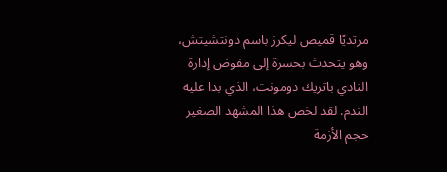مرتديًا قميص ليكرز باسم دونتشيتش، وهو يتحدث بحسرة إلى مفوض إدارة النادي باتريك دومونت، الذي بدا عليه الندم. لقد لخص هذا المشهد الصغير حجم الأزمة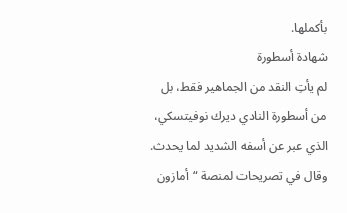بأكملها.
شهادة أسطورة
لم يأتِ النقد من الجماهير فقط، بل من أسطورة النادي ديرك نوفيتسكي، الذي عبر عن أسفه الشديد لما يحدث. وقال في تصريحات لمنصة “أمازون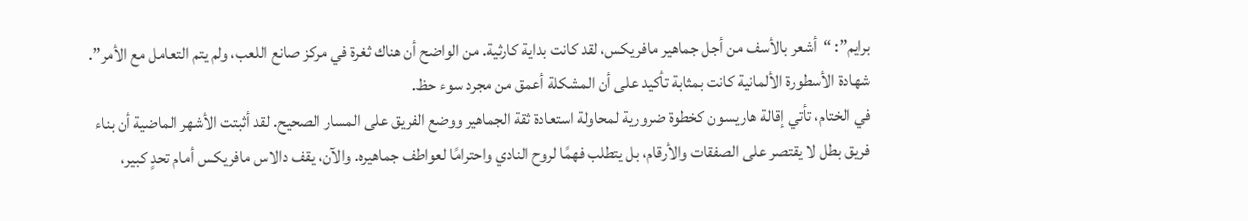برايم”: “أشعر بالأسف من أجل جماهير مافريكس، لقد كانت بداية كارثية. من الواضح أن هناك ثغرة في مركز صانع اللعب، ولم يتم التعامل مع الأمر”. شهادة الأسطورة الألمانية كانت بمثابة تأكيد على أن المشكلة أعمق من مجرد سوء حظ.
في الختام، تأتي إقالة هاريسون كخطوة ضرورية لمحاولة استعادة ثقة الجماهير ووضع الفريق على المسار الصحيح. لقد أثبتت الأشهر الماضية أن بناء فريق بطل لا يقتصر على الصفقات والأرقام، بل يتطلب فهمًا لروح النادي واحترامًا لعواطف جماهيره. والآن، يقف دالاس مافريكس أمام تحدٍ كبير،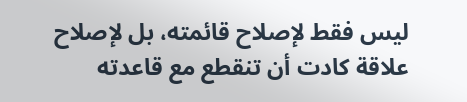ليس فقط لإصلاح قائمته، بل لإصلاح علاقة كادت أن تنقطع مع قاعدته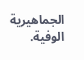الجماهيرية الوفية.